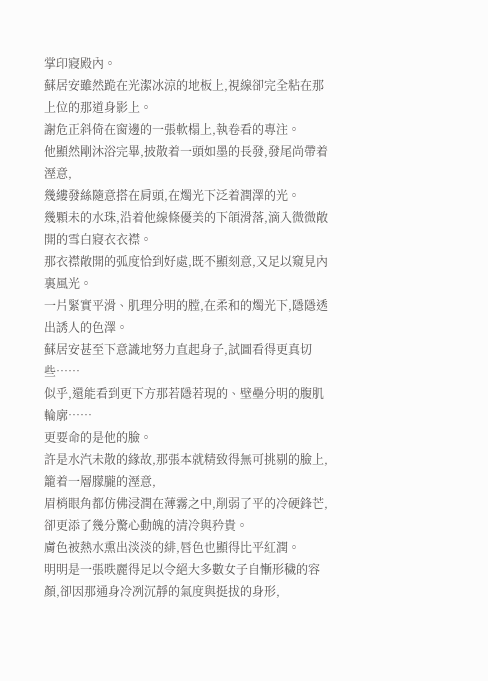掌印寢殿內。
蘇居安雖然跪在光潔冰涼的地板上,視線卻完全粘在那上位的那道身影上。
謝危正斜倚在窗邊的一張軟榻上,執卷看的專注。
他顯然剛沐浴完畢,披散着一頭如墨的長發,發尾尚帶着溼意,
幾縷發絲隨意搭在肩頭,在燭光下泛着潤澤的光。
幾顆未的水珠,沿着他線條優美的下頜滑落,滴入微微敞開的雪白寢衣衣襟。
那衣襟敞開的弧度恰到好處,既不顯刻意,又足以窺見內裏風光。
一片緊實平滑、肌理分明的膛,在柔和的燭光下,隱隱透出誘人的色澤。
蘇居安甚至下意識地努力直起身子,試圖看得更真切些……
似乎,還能看到更下方那若隱若現的、壁壘分明的腹肌輪廓……
更要命的是他的臉。
許是水汽未散的緣故,那張本就精致得無可挑剔的臉上,籠着一層朦朧的溼意,
眉梢眼角都仿佛浸潤在薄霧之中,削弱了平的冷硬鋒芒,卻更添了幾分驚心動魄的清冷與矜貴。
膚色被熱水熏出淡淡的緋,唇色也顯得比平紅潤。
明明是一張昳麗得足以令絕大多數女子自慚形穢的容顏,卻因那通身冷冽沉靜的氣度與挺拔的身形,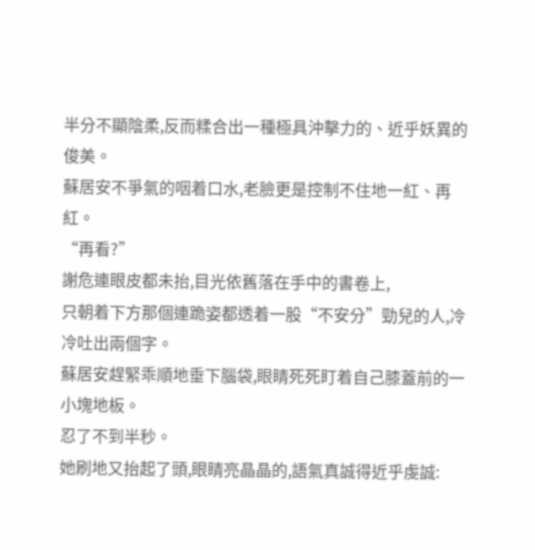半分不顯陰柔,反而糅合出一種極具沖擊力的、近乎妖異的俊美。
蘇居安不爭氣的咽着口水,老臉更是控制不住地一紅、再紅。
“再看?”
謝危連眼皮都未抬,目光依舊落在手中的書卷上,
只朝着下方那個連跪姿都透着一股“不安分”勁兒的人,冷冷吐出兩個字。
蘇居安趕緊乖順地垂下腦袋,眼睛死死盯着自己膝蓋前的一小塊地板。
忍了不到半秒。
她刷地又抬起了頭,眼睛亮晶晶的,語氣真誠得近乎虔誠: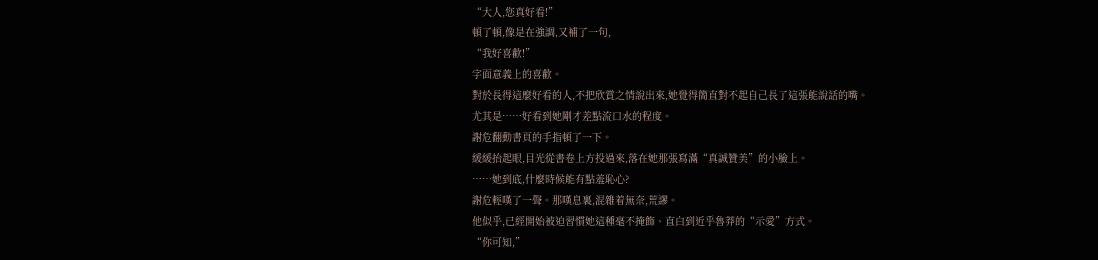“大人,您真好看!”
頓了頓,像是在強調,又補了一句,
“我好喜歡!”
字面意義上的喜歡。
對於長得這麼好看的人,不把欣賞之情說出來,她覺得簡直對不起自己長了這張能說話的嘴。
尤其是……好看到她剛才差點流口水的程度。
謝危翻動書頁的手指頓了一下。
緩緩抬起眼,目光從書卷上方投過來,落在她那張寫滿“真誠贊美”的小臉上。
……她到底,什麼時候能有點羞恥心?
謝危輕嘆了一聲。那嘆息裏,混雜着無奈,荒謬。
他似乎,已經開始被迫習慣她這種毫不掩飾、直白到近乎魯莽的“示愛”方式。
“你可知,”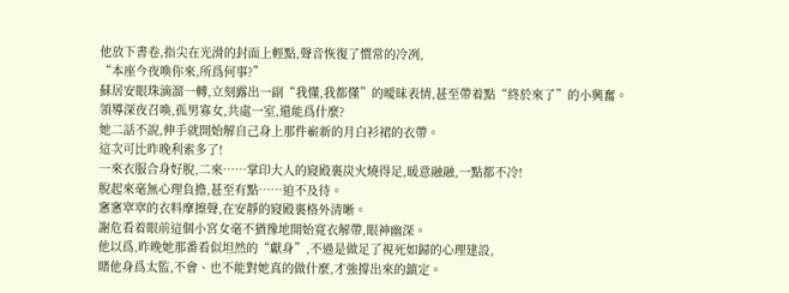他放下書卷,指尖在光滑的封面上輕點,聲音恢復了慣常的冷冽,
“本座今夜喚你來,所爲何事?”
蘇居安眼珠滴溜一轉,立刻露出一副“我懂,我都懂”的曖昧表情,甚至帶着點“終於來了”的小興奮。
領導深夜召喚,孤男寡女,共處一室,還能爲什麼?
她二話不說,伸手就開始解自己身上那件嶄新的月白衫裙的衣帶。
這次可比昨晚利索多了!
一來衣服合身好脫,二來……掌印大人的寢殿裏炭火燒得足,暖意融融,一點都不冷!
脫起來毫無心理負擔,甚至有點……迫不及待。
窸窸窣窣的衣料摩擦聲,在安靜的寢殿裏格外清晰。
謝危看着眼前這個小宮女毫不猶豫地開始寬衣解帶,眼神幽深。
他以爲,昨晚她那番看似坦然的“獻身”,不過是做足了視死如歸的心理建設,
賭他身爲太監,不會、也不能對她真的做什麼,才強撐出來的鎮定。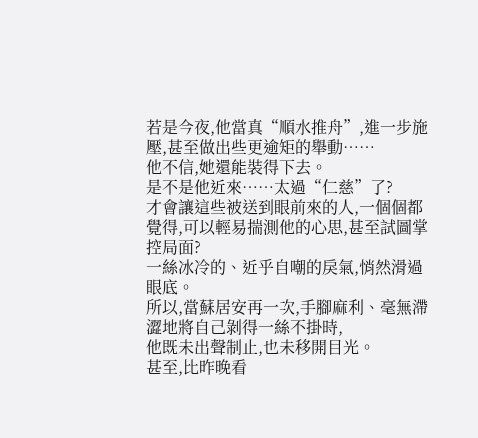若是今夜,他當真“順水推舟”,進一步施壓,甚至做出些更逾矩的舉動……
他不信,她還能裝得下去。
是不是他近來……太過“仁慈”了?
才會讓這些被送到眼前來的人,一個個都覺得,可以輕易揣測他的心思,甚至試圖掌控局面?
一絲冰冷的、近乎自嘲的戾氣,悄然滑過眼底。
所以,當蘇居安再一次,手腳麻利、毫無滯澀地將自己剝得一絲不掛時,
他既未出聲制止,也未移開目光。
甚至,比昨晚看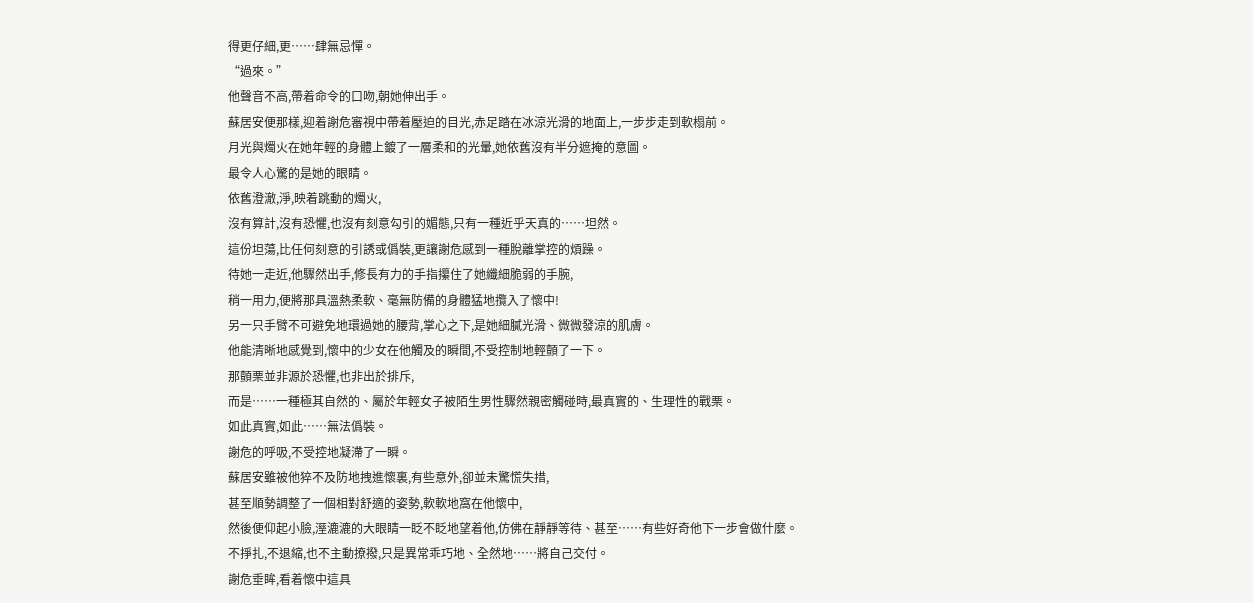得更仔細,更……肆無忌憚。
“過來。”
他聲音不高,帶着命令的口吻,朝她伸出手。
蘇居安便那樣,迎着謝危審視中帶着壓迫的目光,赤足踏在冰涼光滑的地面上,一步步走到軟榻前。
月光與燭火在她年輕的身體上鍍了一層柔和的光暈,她依舊沒有半分遮掩的意圖。
最令人心驚的是她的眼睛。
依舊澄澈,淨,映着跳動的燭火,
沒有算計,沒有恐懼,也沒有刻意勾引的媚態,只有一種近乎天真的……坦然。
這份坦蕩,比任何刻意的引誘或僞裝,更讓謝危感到一種脫離掌控的煩躁。
待她一走近,他驟然出手,修長有力的手指攥住了她纖細脆弱的手腕,
稍一用力,便將那具溫熱柔軟、毫無防備的身體猛地攬入了懷中!
另一只手臂不可避免地環過她的腰背,掌心之下,是她細膩光滑、微微發涼的肌膚。
他能清晰地感覺到,懷中的少女在他觸及的瞬間,不受控制地輕顫了一下。
那顫栗並非源於恐懼,也非出於排斥,
而是……一種極其自然的、屬於年輕女子被陌生男性驟然親密觸碰時,最真實的、生理性的戰栗。
如此真實,如此……無法僞裝。
謝危的呼吸,不受控地凝滯了一瞬。
蘇居安雖被他猝不及防地拽進懷裏,有些意外,卻並未驚慌失措,
甚至順勢調整了一個相對舒適的姿勢,軟軟地窩在他懷中,
然後便仰起小臉,溼漉漉的大眼睛一眨不眨地望着他,仿佛在靜靜等待、甚至……有些好奇他下一步會做什麼。
不掙扎,不退縮,也不主動撩撥,只是異常乖巧地、全然地……將自己交付。
謝危垂眸,看着懷中這具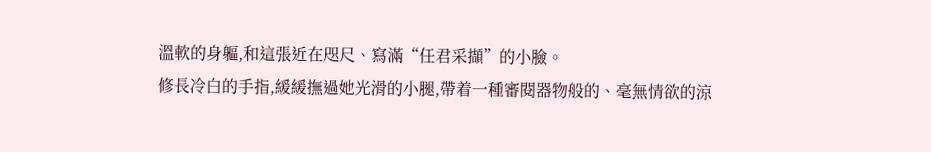溫軟的身軀,和這張近在咫尺、寫滿“任君采擷”的小臉。
修長冷白的手指,緩緩撫過她光滑的小腿,帶着一種審閱器物般的、毫無情欲的涼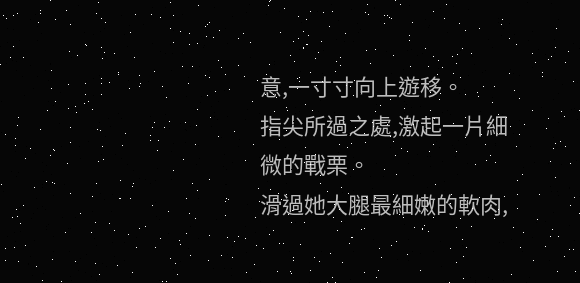意,一寸寸向上遊移。
指尖所過之處,激起一片細微的戰栗。
滑過她大腿最細嫩的軟肉,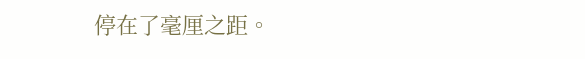停在了毫厘之距。